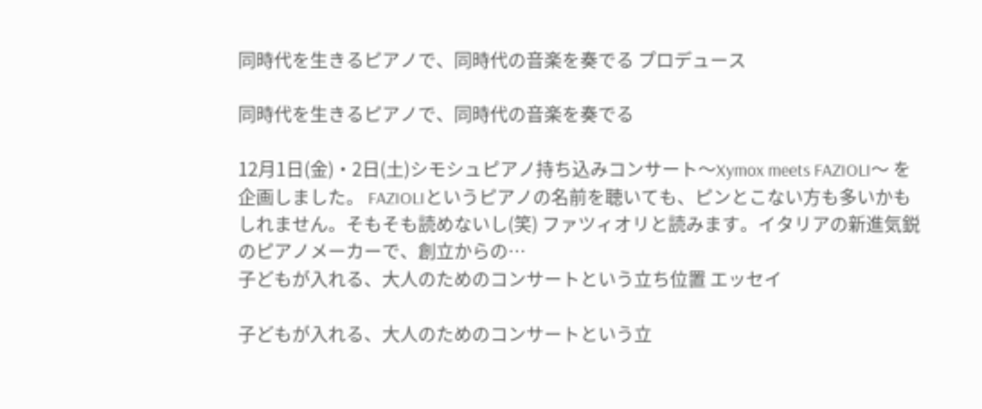同時代を生きるピアノで、同時代の音楽を奏でる プロデュース

同時代を生きるピアノで、同時代の音楽を奏でる

12月1日(金)・2日(土)シモシュピアノ持ち込みコンサート〜Xymox meets FAZIOLI〜 を企画しました。 FAZIOLIというピアノの名前を聴いても、ピンとこない方も多いかもしれません。そもそも読めないし(笑) ファツィオリと読みます。イタリアの新進気鋭のピアノメーカーで、創立からの…
子どもが入れる、大人のためのコンサートという立ち位置 エッセイ

子どもが入れる、大人のためのコンサートという立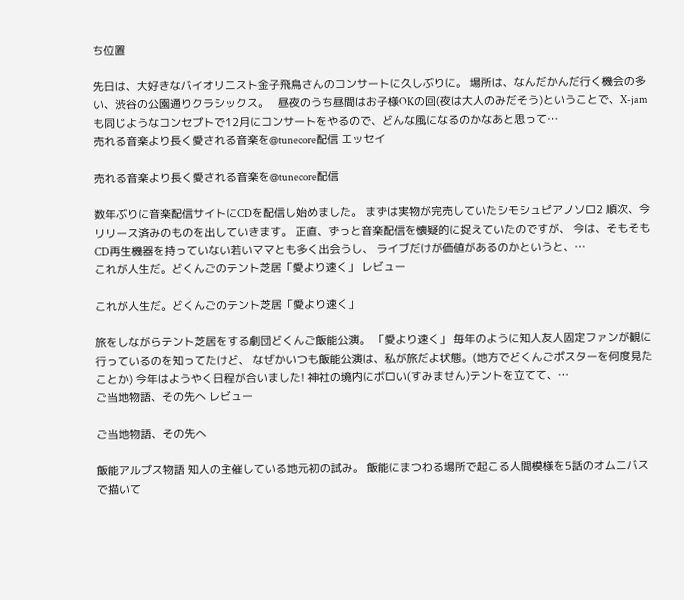ち位置

先日は、大好きなバイオリニスト金子飛鳥さんのコンサートに久しぶりに。 場所は、なんだかんだ行く機会の多い、渋谷の公園通りクラシックス。   昼夜のうち昼間はお子様OKの回(夜は大人のみだそう)ということで、X-jamも同じようなコンセプトで12月にコンサートをやるので、どんな風になるのかなあと思って…
売れる音楽より長く愛される音楽を@tunecore配信 エッセイ

売れる音楽より長く愛される音楽を@tunecore配信

数年ぶりに音楽配信サイトにCDを配信し始めました。 まずは実物が完売していたシモシュピアノソロ2 順次、今リリース済みのものを出していきます。 正直、ずっと音楽配信を懐疑的に捉えていたのですが、 今は、そもそもCD再生機器を持っていない若いママとも多く出会うし、 ライブだけが価値があるのかというと、…
これが人生だ。どくんごのテント芝居「愛より速く」 レビュー

これが人生だ。どくんごのテント芝居「愛より速く」

旅をしながらテント芝居をする劇団どくんご飯能公演。 「愛より速く」 毎年のように知人友人固定ファンが観に行っているのを知ってたけど、 なぜかいつも飯能公演は、私が旅だよ状態。(地方でどくんごポスターを何度見たことか) 今年はようやく日程が合いました! 神社の境内にボロい(すみません)テントを立てて、…
ご当地物語、その先へ レビュー

ご当地物語、その先へ

飯能アルプス物語 知人の主催している地元初の試み。 飯能にまつわる場所で起こる人間模様を5話のオムニバスで描いて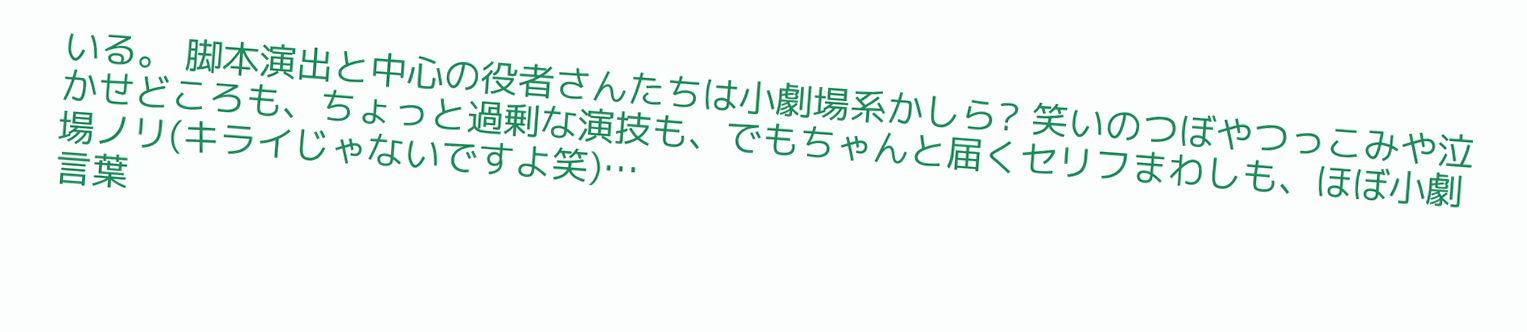いる。 脚本演出と中心の役者さんたちは小劇場系かしら? 笑いのつぼやつっこみや泣かせどころも、ちょっと過剰な演技も、でもちゃんと届くセリフまわしも、ほぼ小劇場ノリ(キライじゃないですよ笑)…
言葉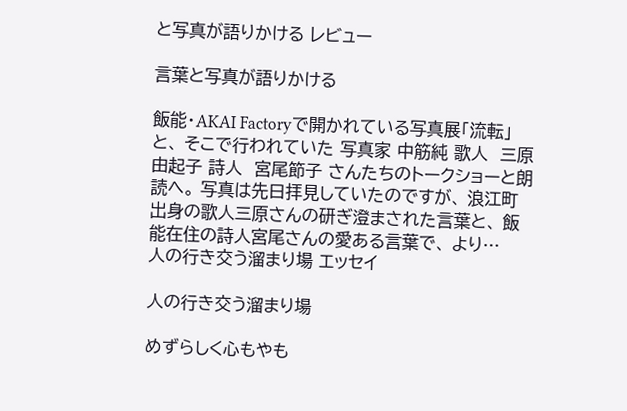と写真が語りかける レビュー

言葉と写真が語りかける

飯能・AKAI Factoryで開かれている写真展「流転」と、 そこで行われていた 写真家 中筋純 歌人  三原由起子 詩人  宮尾節子 さんたちのトークショーと朗読へ。 写真は先日拝見していたのですが、 浪江町出身の歌人三原さんの研ぎ澄まされた言葉と、 飯能在住の詩人宮尾さんの愛ある言葉で、 より…
人の行き交う溜まり場 エッセイ

人の行き交う溜まり場

めずらしく心もやも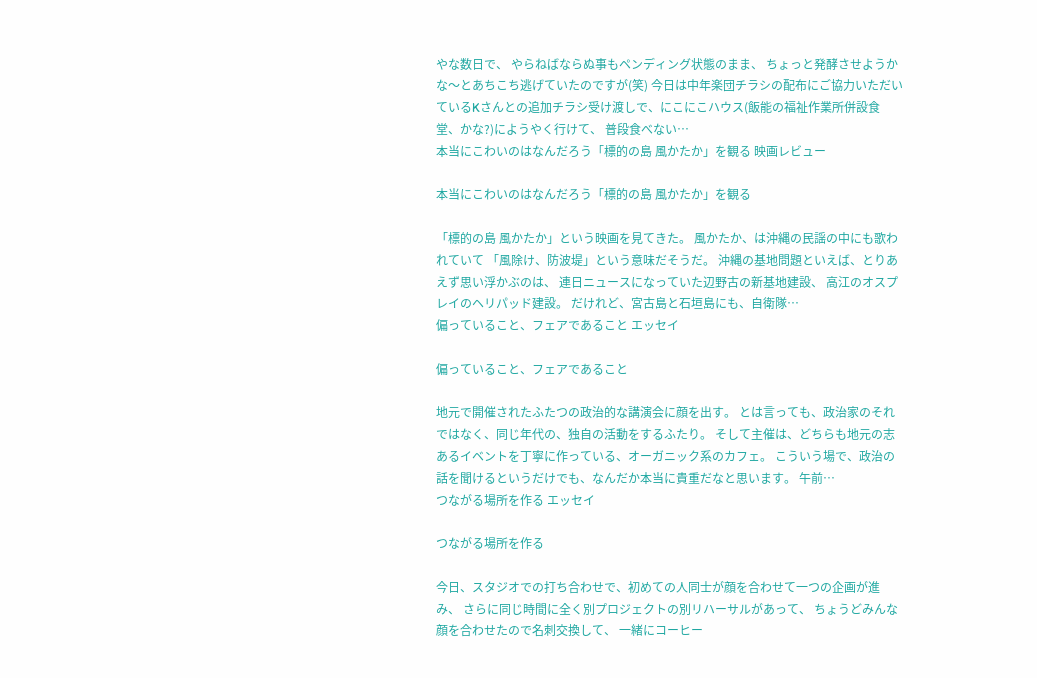やな数日で、 やらねばならぬ事もペンディング状態のまま、 ちょっと発酵させようかな〜とあちこち逃げていたのですが(笑) 今日は中年楽団チラシの配布にご協力いただいているKさんとの追加チラシ受け渡しで、にこにこハウス(飯能の福祉作業所併設食堂、かな?)にようやく行けて、 普段食べない…
本当にこわいのはなんだろう「標的の島 風かたか」を観る 映画レビュー

本当にこわいのはなんだろう「標的の島 風かたか」を観る

「標的の島 風かたか」という映画を見てきた。 風かたか、は沖縄の民謡の中にも歌われていて 「風除け、防波堤」という意味だそうだ。 沖縄の基地問題といえば、とりあえず思い浮かぶのは、 連日ニュースになっていた辺野古の新基地建設、 高江のオスプレイのヘリパッド建設。 だけれど、宮古島と石垣島にも、自衛隊…
偏っていること、フェアであること エッセイ

偏っていること、フェアであること

地元で開催されたふたつの政治的な講演会に顔を出す。 とは言っても、政治家のそれではなく、同じ年代の、独自の活動をするふたり。 そして主催は、どちらも地元の志あるイベントを丁寧に作っている、オーガニック系のカフェ。 こういう場で、政治の話を聞けるというだけでも、なんだか本当に貴重だなと思います。 午前…
つながる場所を作る エッセイ

つながる場所を作る

今日、スタジオでの打ち合わせで、初めての人同士が顔を合わせて一つの企画が進み、 さらに同じ時間に全く別プロジェクトの別リハーサルがあって、 ちょうどみんな顔を合わせたので名刺交換して、 一緒にコーヒー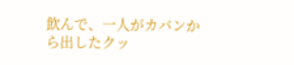飲んで、一人がカバンから出したクッ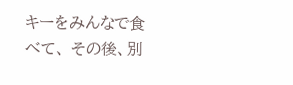キーをみんなで食べて、 その後、別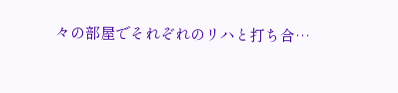々の部屋でそれぞれのリハと打ち合…